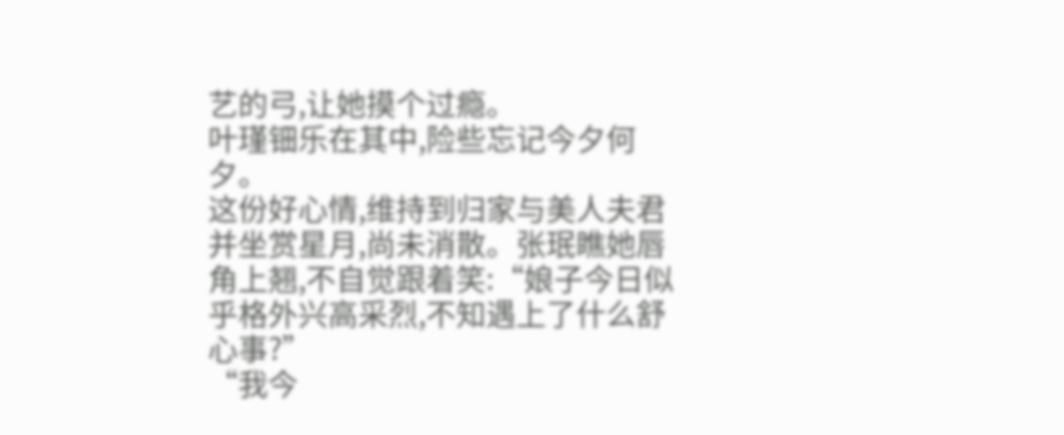艺的弓,让她摸个过瘾。
叶瑾钿乐在其中,险些忘记今夕何夕。
这份好心情,维持到归家与美人夫君并坐赏星月,尚未消散。张珉瞧她唇角上翘,不自觉跟着笑:“娘子今日似乎格外兴高采烈,不知遇上了什么舒心事?”
“我今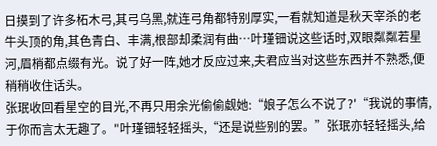日摸到了许多柘木弓,其弓乌黑,就连弓角都特别厚实,一看就知道是秋天宰杀的老牛头顶的角,其色青白、丰满,根部却柔润有曲…叶瑾钿说这些话时,双眼粼粼若星河,眉梢都点缀有光。说了好一阵,她才反应过来,夫君应当对这些东西并不熟悉,便稍稍收住话头。
张珉收回看星空的目光,不再只用余光偷偷觑她:“娘子怎么不说了?'“我说的事情,于你而言太无趣了。"叶瑾钿轻轻摇头,“还是说些别的罢。”张珉亦轻轻摇头,给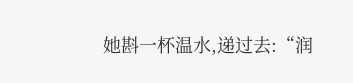她斟一杯温水,递过去:“润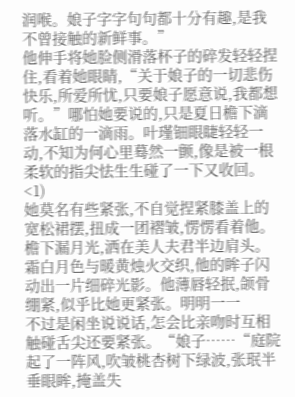润喉。娘子字字句句都十分有趣,是我不曾接触的新鲜事。”
他伸手将她脸侧滑落杯子的碎发轻轻捏住,看着她眼睛,“关于娘子的一切悲伤快乐,所爱所忧,只要娘子愿意说,我都想听。”哪怕她要说的,只是夏日檐下滴落水缸的一滴雨。叶瑾钿眼睫轻轻一动,不知为何心里蓦然一颤,像是被一根柔软的指尖怯生生碰了一下又收回。<1)
她莫名有些紧张,不自觉捏紧膝盖上的宽松裙摆,扭成一团褶皱,愣愣看着他。
檐下漏月光,洒在美人夫君半边肩头。
霜白月色与暖黄烛火交织,他的眸子闪动出一片细碎光影。他薄唇轻抿,颌骨绷紧,似乎比她更紧张。明明一一
不过是闲坐说说话,怎会比亲吻时互相触碰舌尖还要紧张。“娘子……“庭院起了一阵风,吹皱桃杏树下绿波,张珉半垂眼眸,掩盖失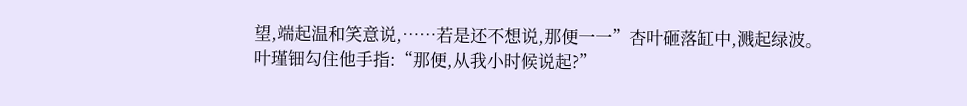望,端起温和笑意说,……若是还不想说,那便一一”杏叶砸落缸中,溅起绿波。
叶瑾钿勾住他手指:“那便,从我小时候说起?”